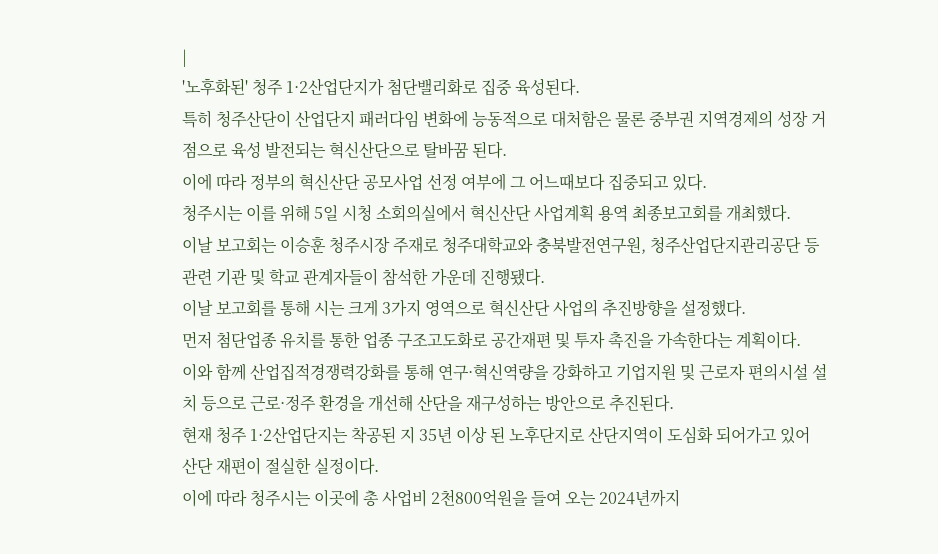|
'노후화된' 청주 1·2산업단지가 첨단밸리화로 집중 육성된다.
특히 청주산단이 산업단지 패러다임 변화에 능동적으로 대처함은 물론 중부권 지역경제의 성장 거점으로 육성 발전되는 혁신산단으로 탈바꿈 된다.
이에 따라 정부의 혁신산단 공모사업 선정 여부에 그 어느때보다 집중되고 있다.
청주시는 이를 위해 5일 시청 소회의실에서 혁신산단 사업계획 용역 최종보고회를 개최했다.
이날 보고회는 이승훈 청주시장 주재로 청주대학교와 충북발전연구원, 청주산업단지관리공단 등 관련 기관 및 학교 관계자들이 참석한 가운데 진행됐다.
이날 보고회를 통해 시는 크게 3가지 영역으로 혁신산단 사업의 추진방향을 설정했다.
먼저 첨단업종 유치를 통한 업종 구조고도화로 공간재편 및 투자 촉진을 가속한다는 계획이다.
이와 함께 산업집적경쟁력강화를 통해 연구·혁신역량을 강화하고 기업지원 및 근로자 편의시설 설치 등으로 근로·정주 환경을 개선해 산단을 재구성하는 방안으로 추진된다.
현재 청주 1·2산업단지는 착공된 지 35년 이상 된 노후단지로 산단지역이 도심화 되어가고 있어 산단 재편이 절실한 실정이다.
이에 따라 청주시는 이곳에 총 사업비 2천800억원을 들여 오는 2024년까지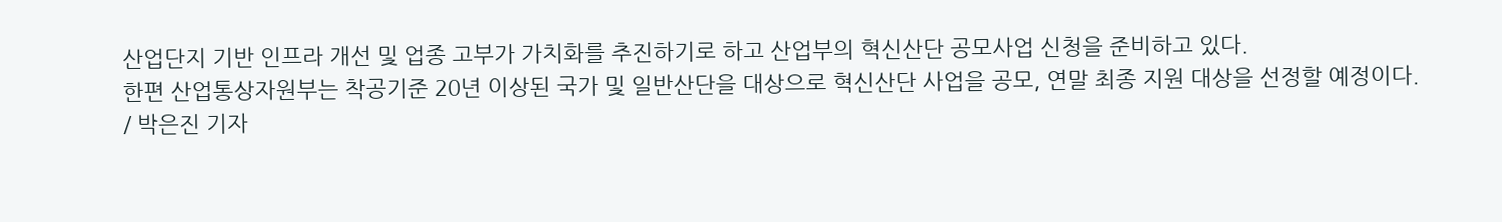산업단지 기반 인프라 개선 및 업종 고부가 가치화를 추진하기로 하고 산업부의 혁신산단 공모사업 신청을 준비하고 있다.
한편 산업통상자원부는 착공기준 20년 이상된 국가 및 일반산단을 대상으로 혁신산단 사업을 공모, 연말 최종 지원 대상을 선정할 예정이다.
/ 박은진 기자